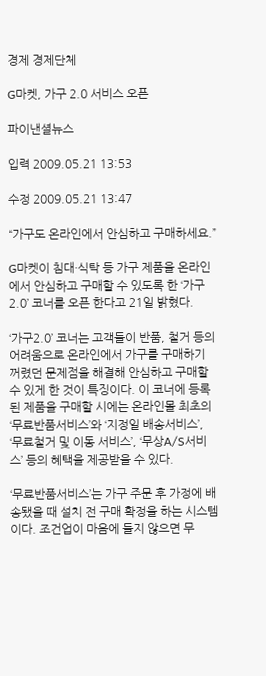경제 경제단체

G마켓, 가구 2.0 서비스 오픈

파이낸셜뉴스

입력 2009.05.21 13:53

수정 2009.05.21 13:47

“가구도 온라인에서 안심하고 구매하세요.”

G마켓이 침대·식탁 등 가구 제품을 온라인에서 안심하고 구매할 수 있도록 한 ‘가구2.0’ 코너를 오픈 한다고 21일 밝혔다.

‘가구2.0’ 코너는 고객들이 반품, 철거 등의 어려움으로 온라인에서 가구를 구매하기 꺼렸던 문제점을 해결해 안심하고 구매할 수 있게 한 것이 특징이다. 이 코너에 등록된 제품을 구매할 시에는 온라인몰 최초의 ‘무료반품서비스’와 ‘지정일 배송서비스’, ‘무료철거 및 이동 서비스’, ‘무상A/S서비스’ 등의 혜택을 제공받을 수 있다.

‘무료반품서비스’는 가구 주문 후 가정에 배송됐을 때 설치 전 구매 확정을 하는 시스템 이다. 조건업이 마음에 들지 않으면 무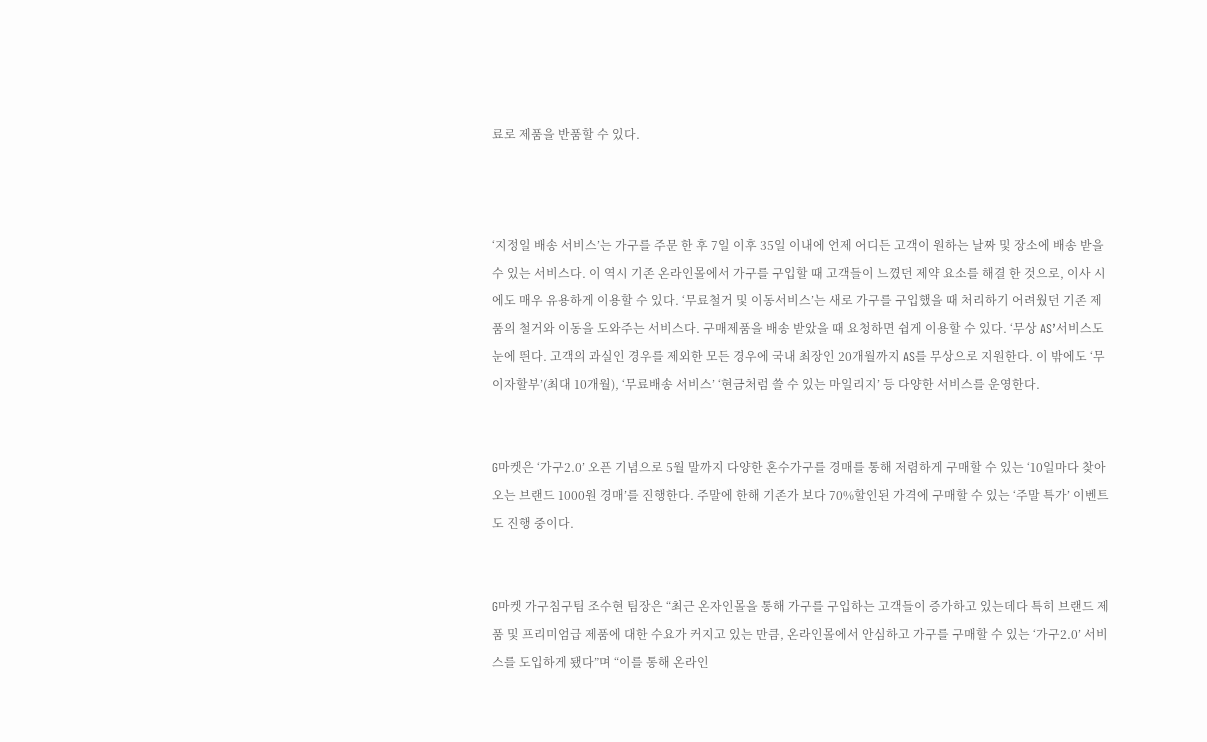료로 제품을 반품할 수 있다.



‘지정일 배송 서비스’는 가구를 주문 한 후 7일 이후 35일 이내에 언제 어디든 고객이 원하는 날짜 및 장소에 배송 받을 수 있는 서비스다. 이 역시 기존 온라인몰에서 가구를 구입할 때 고객들이 느꼈던 제약 요소를 해결 한 것으로, 이사 시에도 매우 유용하게 이용할 수 있다. ‘무료철거 및 이동서비스’는 새로 가구를 구입했을 때 처리하기 어려웠던 기존 제품의 철거와 이동을 도와주는 서비스다. 구매제품을 배송 받았을 때 요청하면 쉽게 이용할 수 있다. ‘무상 AS’서비스도 눈에 띈다. 고객의 과실인 경우를 제외한 모든 경우에 국내 최장인 20개월까지 AS를 무상으로 지원한다. 이 밖에도 ‘무이자할부’(최대 10개월), ‘무료배송 서비스’ ‘현금처럼 쓸 수 있는 마일리지’ 등 다양한 서비스를 운영한다.


G마켓은 ‘가구2.0’ 오픈 기념으로 5월 말까지 다양한 혼수가구를 경매를 통해 저렴하게 구매할 수 있는 ‘10일마다 찾아오는 브랜드 1000원 경매’를 진행한다. 주말에 한해 기존가 보다 70%할인된 가격에 구매할 수 있는 ‘주말 특가’ 이벤트도 진행 중이다.


G마켓 가구침구팀 조수현 팀장은 “최근 온자인몰을 통해 가구를 구입하는 고객들이 증가하고 있는데다 특히 브랜드 제품 및 프리미엄급 제품에 대한 수요가 커지고 있는 만큼, 온라인몰에서 안심하고 가구를 구매할 수 있는 ‘가구2.0’ 서비스를 도입하게 됐다”며 “이를 통해 온라인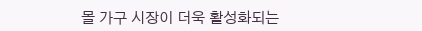몰 가구 시장이 더욱 활성화되는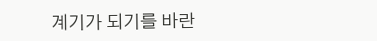계기가 되기를 바란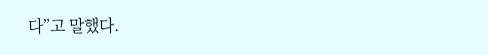다”고 말했다.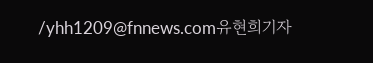/yhh1209@fnnews.com유현희기자